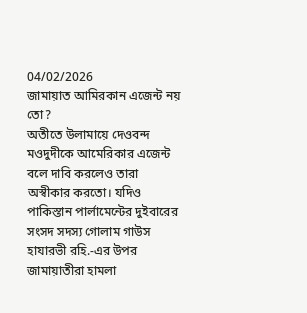04/02/2026
জামায়াত আমিরকান এজেন্ট নয় তো?
অতীতে উলামায়ে দেওবন্দ মওদুদীকে আমেরিকার এজেন্ট বলে দাবি করলেও তারা অস্বীকার করতো। যদিও পাকিস্তান পার্লামেন্টের দুইবারের সংসদ সদস্য গোলাম গাউস হাযারভী রহি.-এর উপর জামায়াতীরা হামলা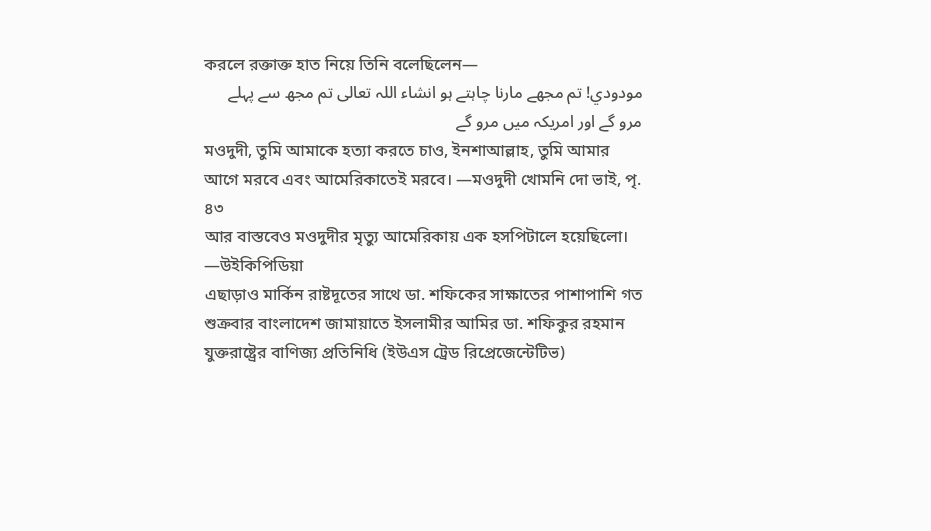করলে রক্তাক্ত হাত নিয়ে তিনি বলেছিলেন—
مودودي! تم مجھے مارنا چاہتے ہو انشاء اللہ تعالی تم مجھ سے پہلے مرو گے اور امریکہ میں مرو گے
মওদুদী, তুমি আমাকে হত্যা করতে চাও, ইনশাআল্লাহ, তুমি আমার আগে মরবে এবং আমেরিকাতেই মরবে। —মওদুদী খোমনি দো ভাই, পৃ. ৪৩
আর বাস্তবেও মওদুদীর মৃত্যু আমেরিকায় এক হসপিটালে হয়েছিলো। —উইকিপিডিয়া
এছাড়াও মার্কিন রাষ্টদূতের সাথে ডা. শফিকের সাক্ষাতের পাশাপাশি গত শুক্রবার বাংলাদেশ জামায়াতে ইসলামীর আমির ডা. শফিকুর রহমান যুক্তরাষ্ট্রের বাণিজ্য প্রতিনিধি (ইউএস ট্রেড রিপ্রেজেন্টেটিভ)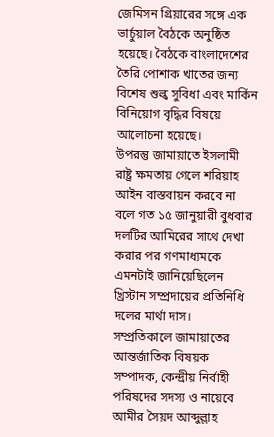জেমিসন গ্রিয়ারের সঙ্গে এক ভার্চুয়াল বৈঠকে অনুষ্ঠিত হয়েছে। বৈঠকে বাংলাদেশের তৈরি পোশাক খাতের জন্য বিশেষ শুল্ক সুবিধা এবং মার্কিন বিনিয়োগ বৃদ্ধির বিষয়ে আলোচনা হয়েছে।
উপরন্তু জামায়াতে ইসলামী রাষ্ট্র ক্ষমতায় গেলে শরিয়াহ আইন বাস্তবায়ন করবে না বলে গত ১৫ জানুয়ারী বুধবার দলটির আমিরের সাথে দেখা করার পর গণমাধ্যমকে এমনটাই জানিয়েছিলেন খ্রিস্টান সম্প্রদায়ের প্রতিনিধি দলের মার্থা দাস।
সম্প্রতিকালে জামায়াতের আন্তর্জাতিক বিষয়ক সম্পাদক, কেন্দ্রীয় নির্বাহী পরিষদের সদস্য ও নায়েবে আমীর সৈয়দ আব্দুল্লাহ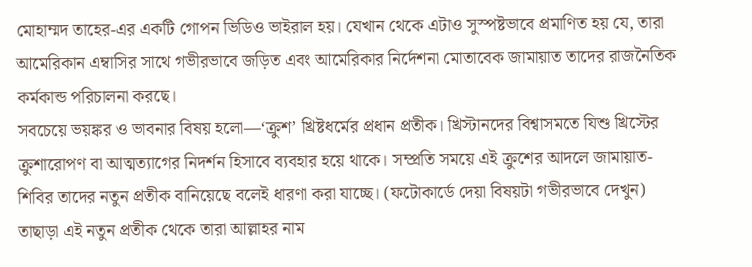মোহাম্মদ তাহের-এর একটি গোপন ভিডিও ভাইরাল হয়। যেখান থেকে এটাও সুস্পষ্টভাবে প্রমাণিত হয় যে, তারা আমেরিকান এম্বাসির সাথে গভীরভাবে জড়িত এবং আমেরিকার নির্দেশনা মোতাবেক জামায়াত তাদের রাজনৈতিক কর্মকান্ড পরিচালনা করছে।
সবচেয়ে ভয়ঙ্কর ও ভাবনার বিষয় হলো—‘ক্রুশ’ খ্রিষ্টধর্মের প্রধান প্রতীক। খ্রিস্টানদের বিশ্বাসমতে যিশু খ্রিস্টের ক্রুশারোপণ বা আত্মত্যাগের নিদর্শন হিসাবে ব্যবহার হয়ে থাকে। সম্প্রতি সময়ে এই ক্রুশের আদলে জামায়াত-শিবির তাদের নতুন প্রতীক বানিয়েছে বলেই ধারণা করা যাচ্ছে। (ফটোকার্ডে দেয়া বিষয়টা গভীরভাবে দেখুন) তাছাড়া এই নতুন প্রতীক থেকে তারা আল্লাহর নাম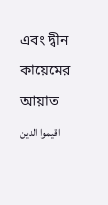এবং দ্বীন কায়েমের আয়াত اقيموا الدين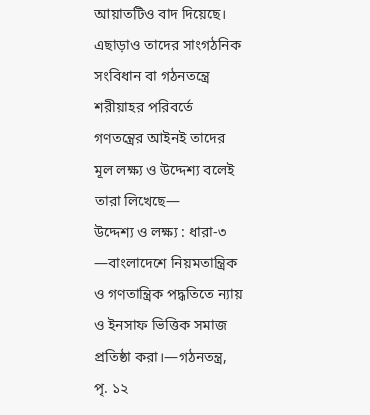আয়াতটিও বাদ দিয়েছে। এছাড়াও তাদের সাংগঠনিক সংবিধান বা গঠনতন্ত্রে শরীয়াহর পরিবর্তে গণতন্ত্রের আইনই তাদের মূল লক্ষ্য ও উদ্দেশ্য বলেই তারা লিখেছে—
উদ্দেশ্য ও লক্ষ্য : ধারা-৩ —বাংলাদেশে নিয়মতান্ত্রিক ও গণতান্ত্রিক পদ্ধতিতে ন্যায় ও ইনসাফ ভিত্তিক সমাজ প্রতিষ্ঠা করা।—গঠনতন্ত্র, পৃ. ১২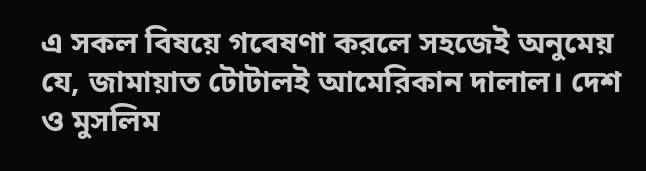এ সকল বিষয়ে গবেষণা করলে সহজেই অনুমেয় যে, জামায়াত টোটালই আমেরিকান দালাল। দেশ ও মুসলিম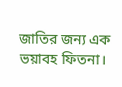জাতির জন্য এক ভয়াবহ ফিতনা।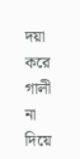দয়া করে গালী না দিয়ে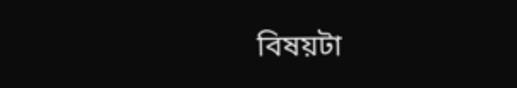বিষয়টা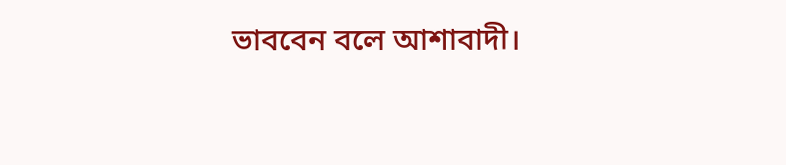ভাববেন বলে আশাবাদী।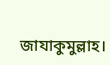জাযাকুমুল্লাহ।